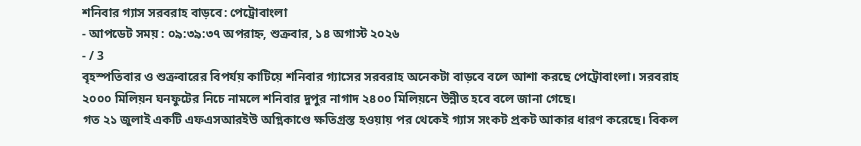শনিবার গ্যাস সরবরাহ বাড়বে: পেট্রোবাংলা
- আপডেট সময় : ০৯:৩৯:৩৭ অপরাহ্ন, শুক্রবার, ১৪ অগাস্ট ২০২৬
- / 3
বৃহস্পতিবার ও শুক্রবারের বিপর্যয় কাটিয়ে শনিবার গ্যাসের সরবরাহ অনেকটা বাড়বে বলে আশা করছে পেট্রোবাংলা। সরবরাহ ২০০০ মিলিয়ন ঘনফুটের নিচে নামলে শনিবার দুপুর নাগাদ ২৪০০ মিলিয়নে উন্নীত হবে বলে জানা গেছে।
গত ২১ জুলাই একটি এফএসআরইউ অগ্নিকাণ্ডে ক্ষতিগ্রস্ত হওয়ায় পর থেকেই গ্যাস সংকট প্রকট আকার ধারণ করেছে। বিকল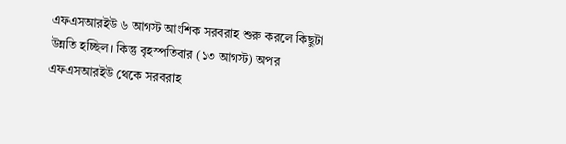এফএসআরইউ ৬ আগস্ট আংশিক সরবরাহ শুরু করলে কিছুটা উন্নতি হচ্ছিল। কিন্তু বৃহস্পতিবার (১৩ আগস্ট) অপর এফএসআরইউ থেকে সরবরাহ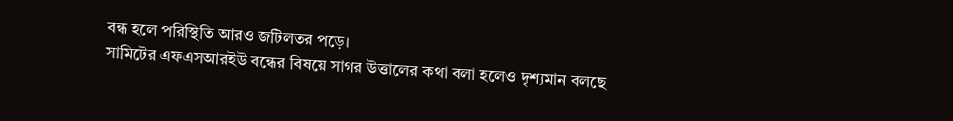বন্ধ হলে পরিস্থিতি আরও জটিলতর পড়ে।
সামিটের এফএসআরইউ বন্ধের বিষয়ে সাগর উত্তালের কথা বলা হলেও দৃশ্যমান বলছে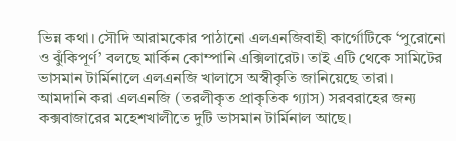ভিন্ন কথা। সৌদি আরামকোর পাঠানো এলএনজিবাহী কার্গোটিকে ‘পুরোনো ও ঝুঁকিপূর্ণ’ বলছে মার্কিন কোম্পানি এক্সিলারেট। তাই এটি থেকে সামিটের ভাসমান টার্মিনালে এলএনজি খালাসে অস্বীকৃতি জানিয়েছে তারা।
আমদানি করা এলএনজি (তরলীকৃত প্রাকৃতিক গ্যাস) সরবরাহের জন্য কক্সবাজারের মহেশখালীতে দুটি ভাসমান টার্মিনাল আছে।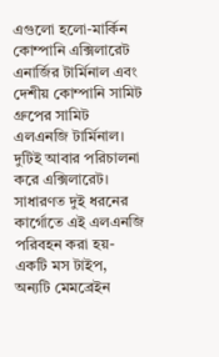এগুলো হলো-মার্কিন কোম্পানি এক্সিলারেট এনার্জির টার্মিনাল এবং দেশীয় কোম্পানি সামিট গ্রুপের সামিট এলএনজি টার্মিনাল। দুটিই আবার পরিচালনা করে এক্সিলারেট।
সাধারণত দুই ধরনের কার্গোতে এই এলএনজি পরিবহন করা হয়- একটি মস টাইপ, অন্যটি মেমব্রেইন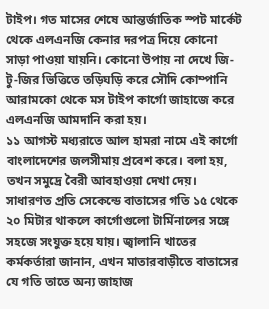টাইপ। গত মাসের শেষে আন্তর্জাতিক স্পট মার্কেট থেকে এলএনজি কেনার দরপত্র দিয়ে কোনো সাড়া পাওয়া যায়নি। কোনো উপায় না দেখে জি-টু-জির ভিত্তিতে তড়িঘড়ি করে সৌদি কোম্পানি আরামকো থেকে মস টাইপ কার্গো জাহাজে করে এলএনজি আমদানি করা হয়।
১১ আগস্ট মধ্যরাতে আল হামরা নামে এই কার্গো বাংলাদেশের জলসীমায় প্রবেশ করে। বলা হয়, তখন সমুদ্রে বৈরী আবহাওয়া দেখা দেয়। সাধারণত প্রতি সেকেন্ডে বাতাসের গতি ১৫ থেকে ২০ মিটার থাকলে কার্গোগুলো টার্মিনালের সঙ্গে সহজে সংযুক্ত হয়ে যায়। জ্বালানি খাতের কর্মকর্তারা জানান, এখন মাতারবাড়ীতে বাতাসের যে গতি তাতে অন্য জাহাজ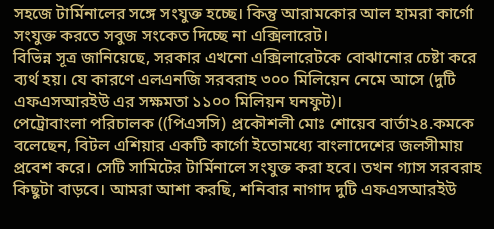সহজে টার্মিনালের সঙ্গে সংযুক্ত হচ্ছে। কিন্তু আরামকোর আল হামরা কার্গো সংযুক্ত করতে সবুজ সংকেত দিচ্ছে না এক্সিলারেট।
বিভিন্ন সূত্র জানিয়েছে, সরকার এখনো এক্সিলারেটকে বোঝানোর চেষ্টা করে ব্যর্থ হয়। যে কারণে এলএনজি সরবরাহ ৩০০ মিলিয়েন নেমে আসে (দুটি এফএসআরইউ এর সক্ষমতা ১১০০ মিলিয়ন ঘনফুট)।
পেট্রোবাংলা পরিচালক ((পিএসসি) প্রকৌশলী মোঃ শোয়েব বার্তা২৪.কমকে বলেছেন, বিটল এশিয়ার একটি কার্গো ইতোমধ্যে বাংলাদেশের জলসীমায় প্রবেশ করে। সেটি সামিটের টার্মিনালে সংযুক্ত করা হবে। তখন গ্যাস সরবরাহ কিছুটা বাড়বে। আমরা আশা করছি, শনিবার নাগাদ দুটি এফএসআরইউ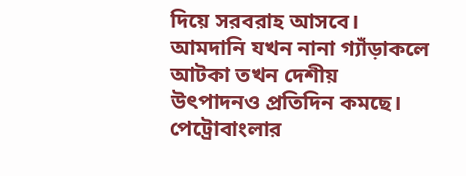দিয়ে সরবরাহ আসবে।
আমদানি যখন নানা গ্যাঁড়াকলে আটকা তখন দেশীয় উৎপাদনও প্রতিদিন কমছে। পেট্রোবাংলার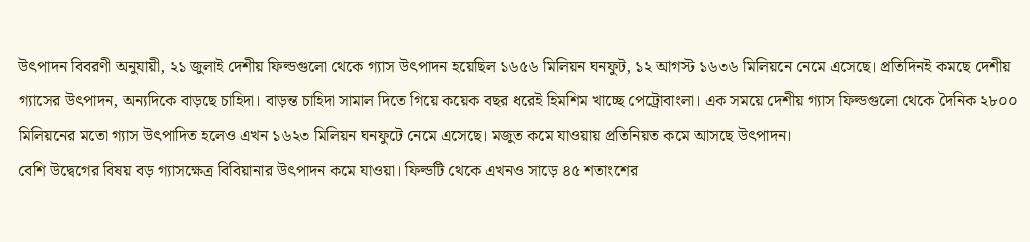উৎপাদন বিবরণী অনুযায়ী, ২১ জুলাই দেশীয় ফিল্ডগুলো থেকে গ্যাস উৎপাদন হয়েছিল ১৬৫৬ মিলিয়ন ঘনফুট, ১২ আগস্ট ১৬৩৬ মিলিয়নে নেমে এসেছে। প্রতিদিনই কমছে দেশীয় গ্যাসের উৎপাদন, অন্যদিকে বাড়ছে চাহিদা। বাড়ন্ত চাহিদা সামাল দিতে গিয়ে কয়েক বছর ধরেই হিমশিম খাচ্ছে পেট্রোবাংলা। এক সময়ে দেশীয় গ্যাস ফিল্ডগুলো থেকে দৈনিক ২৮০০ মিলিয়নের মতো গ্যাস উৎপাদিত হলেও এখন ১৬২৩ মিলিয়ন ঘনফুটে নেমে এসেছে। মজুত কমে যাওয়ায় প্রতিনিয়ত কমে আসছে উৎপাদন।
বেশি উদ্বেগের বিষয় বড় গ্যাসক্ষেত্র বিবিয়ানার উৎপাদন কমে যাওয়া। ফিল্ডটি থেকে এখনও সাড়ে ৪৫ শতাংশের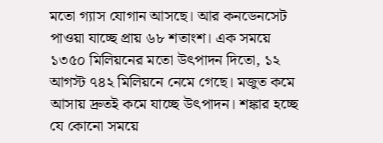মতো গ্যাস যোগান আসছে। আর কনডেনসেট পাওয়া যাচ্ছে প্রায় ৬৮ শতাংশ। এক সময়ে ১৩৫০ মিলিয়নের মতো উৎপাদন দিতো, ১২ আগস্ট ৭৪২ মিলিয়নে নেমে গেছে। মজুত কমে আসায় দ্রুতই কমে যাচ্ছে উৎপাদন। শঙ্কার হচ্ছে যে কোনো সময়ে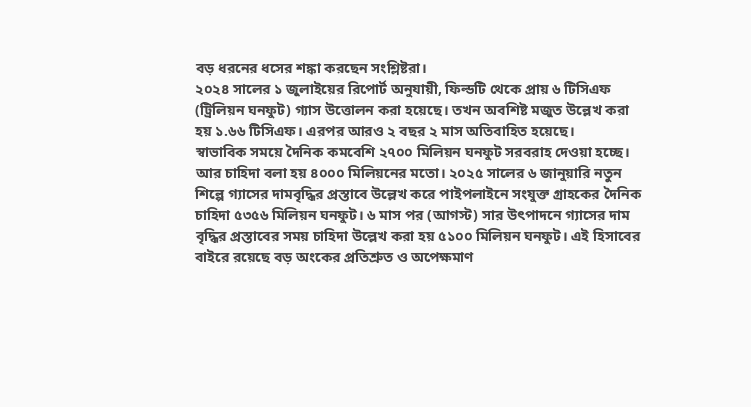বড় ধরনের ধসের শঙ্কা করছেন সংশ্লিষ্টরা।
২০২৪ সালের ১ জুলাইয়ের রিপোর্ট অনুযায়ী, ফিল্ডটি থেকে প্রায় ৬ টিসিএফ (ট্রিলিয়ন ঘনফুট) গ্যাস উত্তোলন করা হয়েছে। তখন অবশিষ্ট মজুত উল্লেখ করা হয় ১.৬৬ টিসিএফ। এরপর আরও ২ বছর ২ মাস অতিবাহিত হয়েছে।
স্বাভাবিক সময়ে দৈনিক কমবেশি ২৭০০ মিলিয়ন ঘনফুট সরবরাহ দেওয়া হচ্ছে। আর চাহিদা বলা হয় ৪০০০ মিলিয়নের মতো। ২০২৫ সালের ৬ জানুয়ারি নতুন শিল্পে গ্যাসের দামবৃদ্ধির প্রস্তাবে উল্লেখ করে পাইপলাইনে সংযুক্ত গ্রাহকের দৈনিক চাহিদা ৫৩৫৬ মিলিয়ন ঘনফুট। ৬ মাস পর (আগস্ট) সার উৎপাদনে গ্যাসের দাম বৃদ্ধির প্রস্তাবের সময় চাহিদা উল্লেখ করা হয় ৫১০০ মিলিয়ন ঘনফুট। এই হিসাবের বাইরে রয়েছে বড় অংকের প্রতিশ্রুত ও অপেক্ষমাণ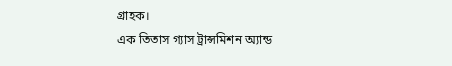গ্রাহক।
এক তিতাস গ্যাস ট্রান্সমিশন অ্যান্ড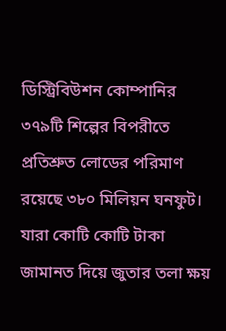ডিস্ট্রিবিউশন কোম্পানির ৩৭৯টি শিল্পের বিপরীতে প্রতিশ্রুত লোডের পরিমাণ রয়েছে ৩৮০ মিলিয়ন ঘনফুট। যারা কোটি কোটি টাকা জামানত দিয়ে জুতার তলা ক্ষয়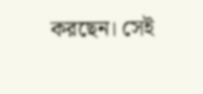করছেন। সেই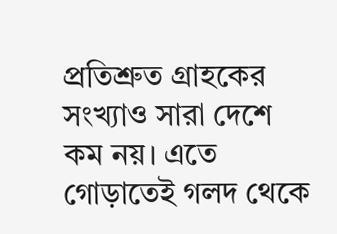প্রতিশ্রুত গ্রাহকের সংখ্যাও সারা দেশে কম নয়। এতে গোড়াতেই গলদ থেকে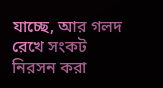যাচ্ছে, আর গলদ রেখে সংকট নিরসন করা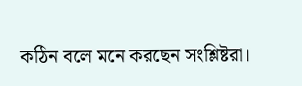কঠিন বলে মনে করছেন সংশ্লিষ্টরা।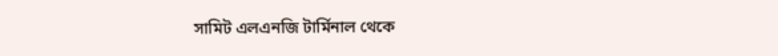সামিট এলএনজি টার্মিনাল থেকে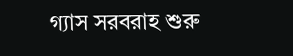গ্যাস সরবরাহ শুরু